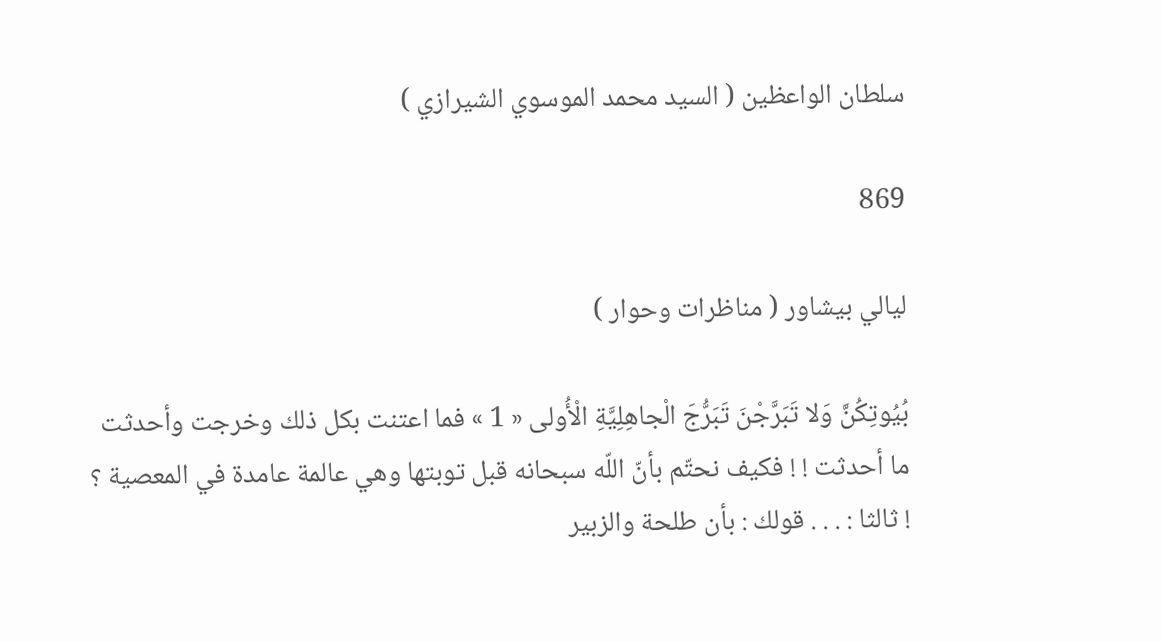سلطان الواعظين ( السيد محمد الموسوي الشيرازي )

869

ليالي بيشاور ( مناظرات وحوار )

بُيُوتِكُنَّ وَلا تَبَرَّجْنَ تَبَرُّجَ الْجاهِلِيَّةِ الْأُولى « 1 » فما اعتنت بكل ذلك وخرجت وأحدثت ما أحدثت ! ! فكيف نحتّم بأنّ اللّه سبحانه قبل توبتها وهي عالمة عامدة في المعصية ؟ ! ثالثا : . . . قولك : بأن طلحة والزبير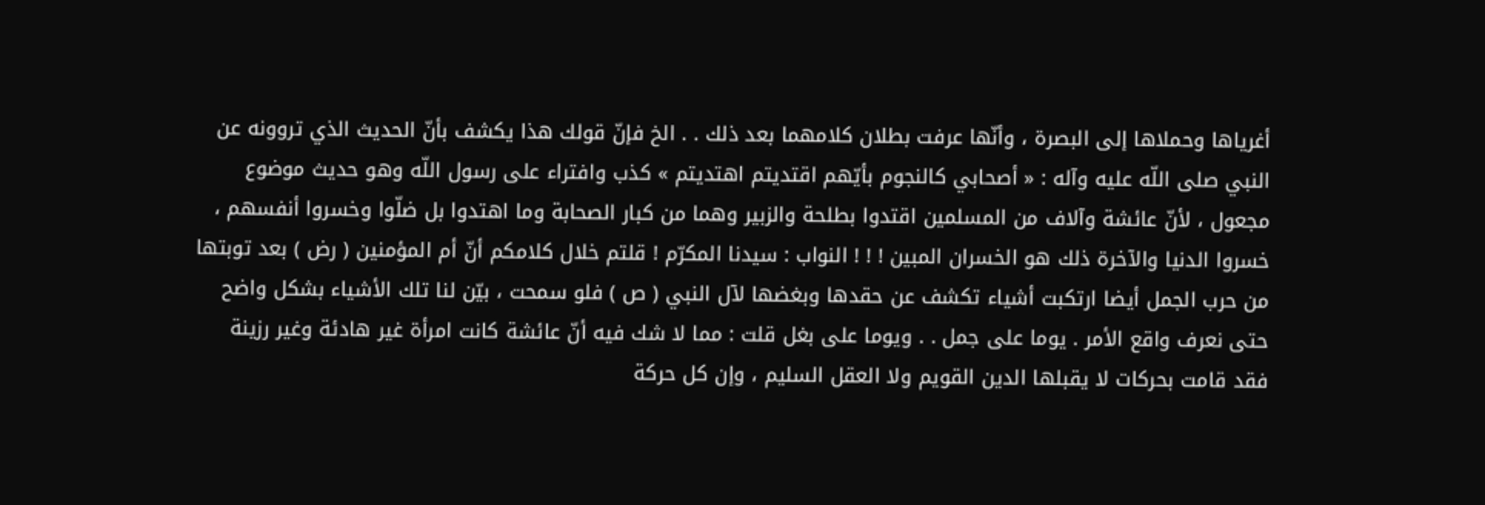أغرياها وحملاها إلى البصرة ، وأنّها عرفت بطلان كلامهما بعد ذلك . . الخ فإنّ قولك هذا يكشف بأنّ الحديث الذي تروونه عن النبي صلى اللّه عليه وآله : « أصحابي كالنجوم بأيّهم اقتديتم اهتديتم » كذب وافتراء على رسول اللّه وهو حديث موضوع مجعول ، لأنّ عائشة وآلاف من المسلمين اقتدوا بطلحة والزبير وهما من كبار الصحابة وما اهتدوا بل ضلّوا وخسروا أنفسهم ، خسروا الدنيا والآخرة ذلك هو الخسران المبين ! ! ! النواب : سيدنا المكرّم ! قلتم خلال كلامكم أنّ أم المؤمنين ( رض ) بعد توبتها من حرب الجمل أيضا ارتكبت أشياء تكشف عن حقدها وبغضها لآل النبي ( ص ) فلو سمحت ، بيّن لنا تلك الأشياء بشكل واضح حتى نعرف واقع الأمر . يوما على جمل . . ويوما على بغل قلت : مما لا شك فيه أنّ عائشة كانت امرأة غير هادئة وغير رزينة فقد قامت بحركات لا يقبلها الدين القويم ولا العقل السليم ، وإن كل حركة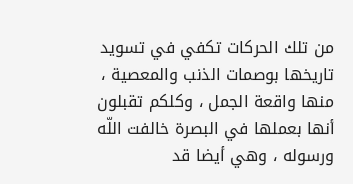من تلك الحركات تكفي في تسويد تاريخها بوصمات الذنب والمعصية ، منها واقعة الجمل ، وكلكم تقبلون أنها بعملها في البصرة خالفت اللّه ورسوله ، وهي أيضا قد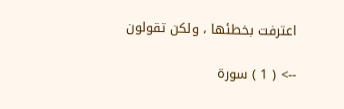اعترفت بخطئها ، ولكن تقولون

--> ( 1 ) سورة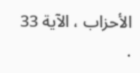الأحزاب ، الآية 33 .